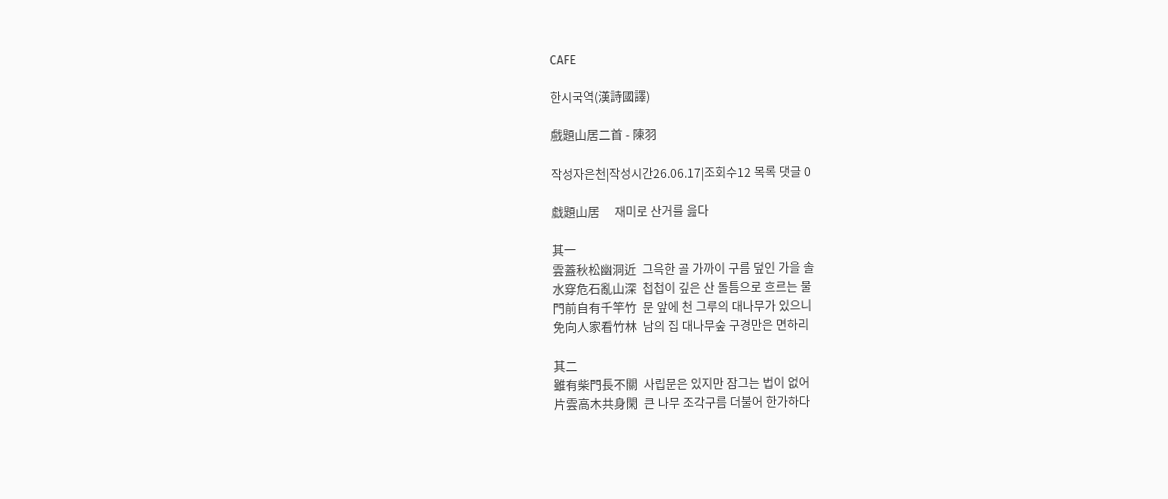CAFE

한시국역(漢詩國譯)

戲題山居二首 - 陳羽

작성자은천|작성시간26.06.17|조회수12 목록 댓글 0

戱題山居     재미로 산거를 읊다

其一
雲蓋秋松幽洞近  그윽한 골 가까이 구름 덮인 가을 솔
水穿危石亂山深  첩첩이 깊은 산 돌틈으로 흐르는 물
門前自有千竿竹  문 앞에 천 그루의 대나무가 있으니
免向人家看竹林  남의 집 대나무숲 구경만은 면하리

其二
雖有柴門長不關  사립문은 있지만 잠그는 법이 없어
片雲高木共身閑  큰 나무 조각구름 더불어 한가하다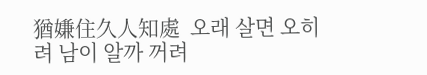猶嫌住久人知處  오래 살면 오히려 남이 알까 꺼려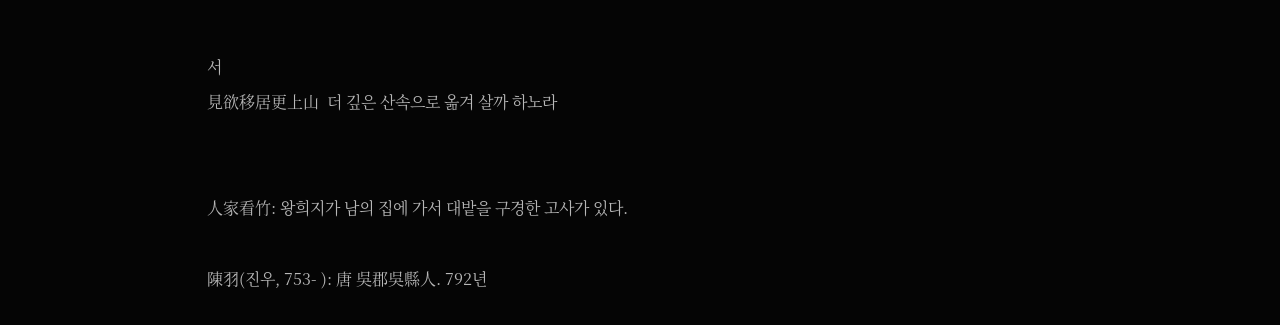서
見欲移居更上山  더 깊은 산속으로 옮겨 살까 하노라


人家看竹: 왕희지가 남의 집에 가서 대밭을 구경한 고사가 있다.

陳羽(진우, 753- ): 唐 吳郡吳縣人. 792년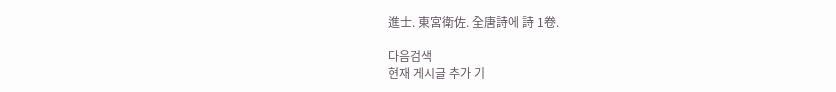進士. 東宮衛佐. 全唐詩에 詩 1卷.

다음검색
현재 게시글 추가 기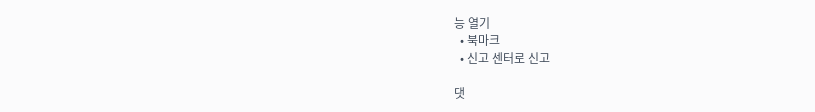능 열기
  • 북마크
  • 신고 센터로 신고

댓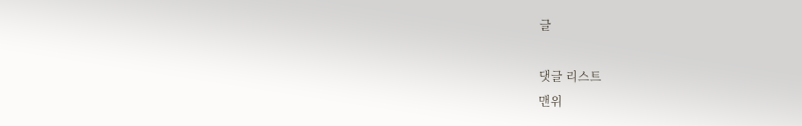글

댓글 리스트
맨위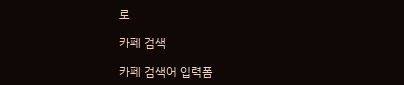로

카페 검색

카페 검색어 입력폼